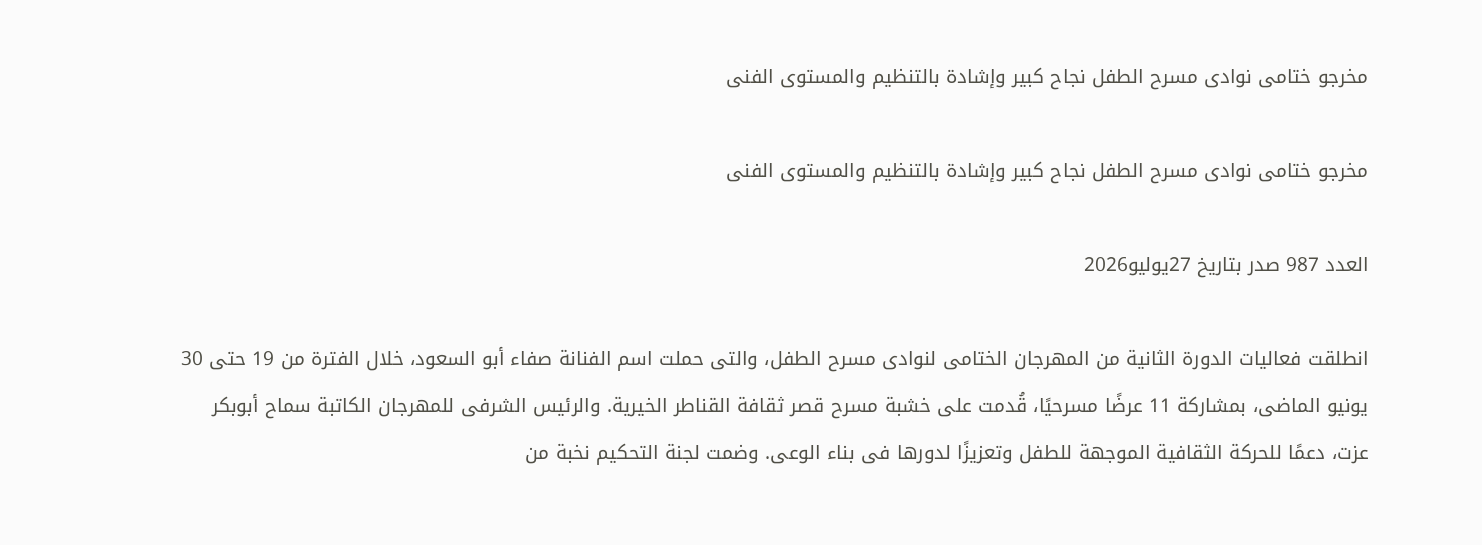مخرجو ختامى نوادى مسرح الطفل نجاح كبير وإشادة بالتنظيم والمستوى الفنى

مخرجو ختامى نوادى مسرح الطفل نجاح كبير وإشادة بالتنظيم والمستوى الفنى

العدد 987 صدر بتاريخ 27يوليو2026

انطلقت فعاليات الدورة الثانية من المهرجان الختامى لنوادى مسرح الطفل، والتى حملت اسم الفنانة صفاء أبو السعود، خلال الفترة من 19 حتى 30 يونيو الماضى، بمشاركة 11 عرضًا مسرحيًا، قُدمت على خشبة مسرح قصر ثقافة القناطر الخيرية. والرئيس الشرفى للمهرجان الكاتبة سماح أبوبكر عزت، دعمًا للحركة الثقافية الموجهة للطفل وتعزيزًا لدورها فى بناء الوعى. وضمت لجنة التحكيم نخبة من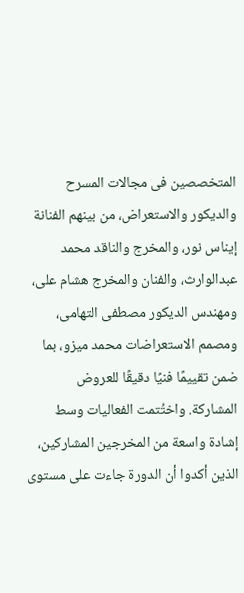المتخصصين فى مجالات المسرح والديكور والاستعراض، من بينهم الفنانة إيناس نور، والمخرج والناقد محمد عبدالوارث، والفنان والمخرج هشام على، ومهندس الديكور مصطفى التهامى، ومصمم الاستعراضات محمد ميزو، بما ضمن تقييمًا فنيًا دقيقًا للعروض المشاركة. واختُتمت الفعاليات وسط إشادة واسعة من المخرجين المشاركين، الذين أكدوا أن الدورة جاءت على مستوى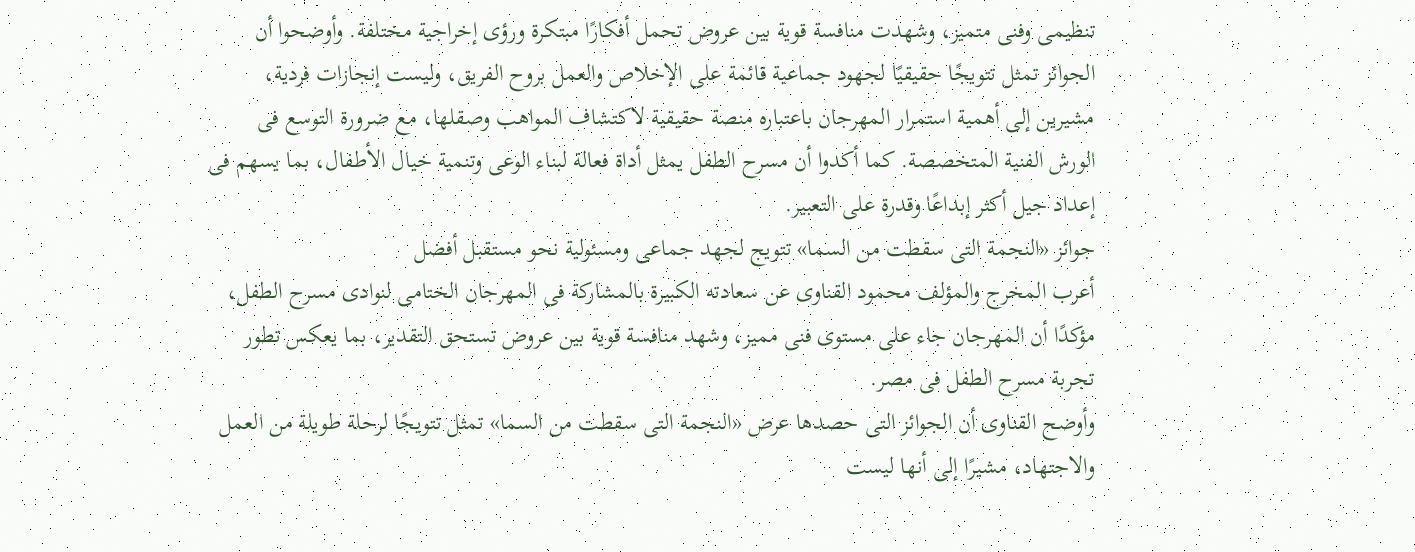تنظيمى وفنى متميز، وشهدت منافسة قوية بين عروض تحمل أفكارًا مبتكرة ورؤى إخراجية مختلفة. وأوضحوا أن الجوائز تمثل تتويجًا حقيقيًا لجهود جماعية قائمة على الإخلاص والعمل بروح الفريق، وليست إنجازات فردية، مشيرين إلى أهمية استمرار المهرجان باعتباره منصة حقيقية لاكتشاف المواهب وصقلها، مع ضرورة التوسع فى الورش الفنية المتخصصة. كما أكدوا أن مسرح الطفل يمثل أداة فعالة لبناء الوعى وتنمية خيال الأطفال، بما يسهم فى إعداد جيل أكثر إبداعًا وقدرة على التعبير.
جوائز «النجمة التى سقطت من السما» تتويج لجهد جماعى ومسئولية نحو مستقبل أفضل
أعرب المخرج والمؤلف محمود القناوى عن سعادته الكبيرة بالمشاركة فى المهرجان الختامى لنوادى مسرح الطفل، مؤكدًا أن المهرجان جاء على مستوى فنى مميز، وشهد منافسة قوية بين عروض تستحق التقدير، بما يعكس تطور تجربة مسرح الطفل فى مصر.
وأوضح القناوى أن الجوائز التى حصدها عرض «النجمة التى سقطت من السما» تمثل تتويجًا لرحلة طويلة من العمل والاجتهاد، مشيرًا إلى أنها ليست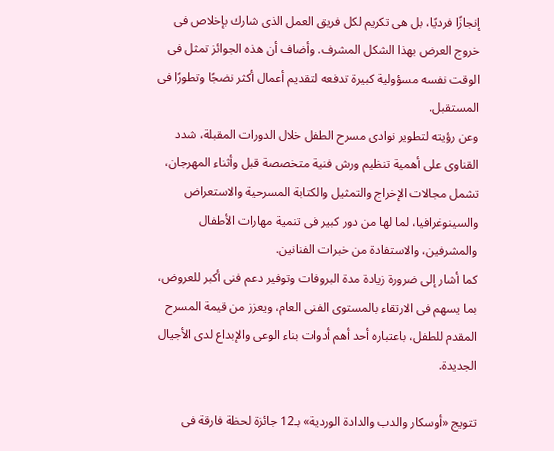إنجازًا فرديًا، بل هى تكريم لكل فريق العمل الذى شارك بإخلاص فى خروج العرض بهذا الشكل المشرف. وأضاف أن هذه الجوائز تمثل فى الوقت نفسه مسؤولية كبيرة تدفعه لتقديم أعمال أكثر نضجًا وتطورًا فى المستقبل.
وعن رؤيته لتطوير نوادى مسرح الطفل خلال الدورات المقبلة، شدد القناوى على أهمية تنظيم ورش فنية متخصصة قبل وأثناء المهرجان، تشمل مجالات الإخراج والتمثيل والكتابة المسرحية والاستعراض والسينوغرافيا، لما لها من دور كبير فى تنمية مهارات الأطفال والمشرفين، والاستفادة من خبرات الفنانين.
كما أشار إلى ضرورة زيادة مدة البروفات وتوفير دعم فنى أكبر للعروض، بما يسهم فى الارتقاء بالمستوى الفنى العام، ويعزز من قيمة المسرح المقدم للطفل، باعتباره أحد أهم أدوات بناء الوعى والإبداع لدى الأجيال الجديدة.

تتويج «أوسكار والدب والدادة الوردية» بـ12 جائزة لحظة فارقة فى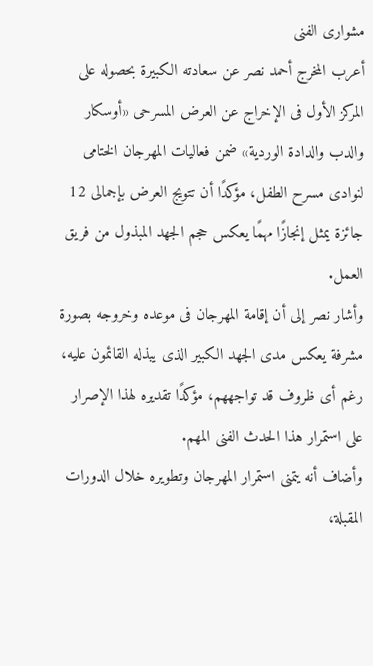مشوارى الفنى
أعرب المخرج أحمد نصر عن سعادته الكبيرة بحصوله على المركز الأول فى الإخراج عن العرض المسرحى «أوسكار والدب والدادة الوردية» ضمن فعاليات المهرجان الختامى لنوادى مسرح الطفل، مؤكدًا أن تتويج العرض بإجمالى 12 جائزة يمثل إنجازًا مهمًا يعكس حجم الجهد المبذول من فريق العمل.
وأشار نصر إلى أن إقامة المهرجان فى موعده وخروجه بصورة مشرفة يعكس مدى الجهد الكبير الذى يبذله القائمون عليه، رغم أى ظروف قد تواجههم، مؤكدًا تقديره لهذا الإصرار على استمرار هذا الحدث الفنى المهم.
وأضاف أنه يتمنى استمرار المهرجان وتطويره خلال الدورات المقبلة،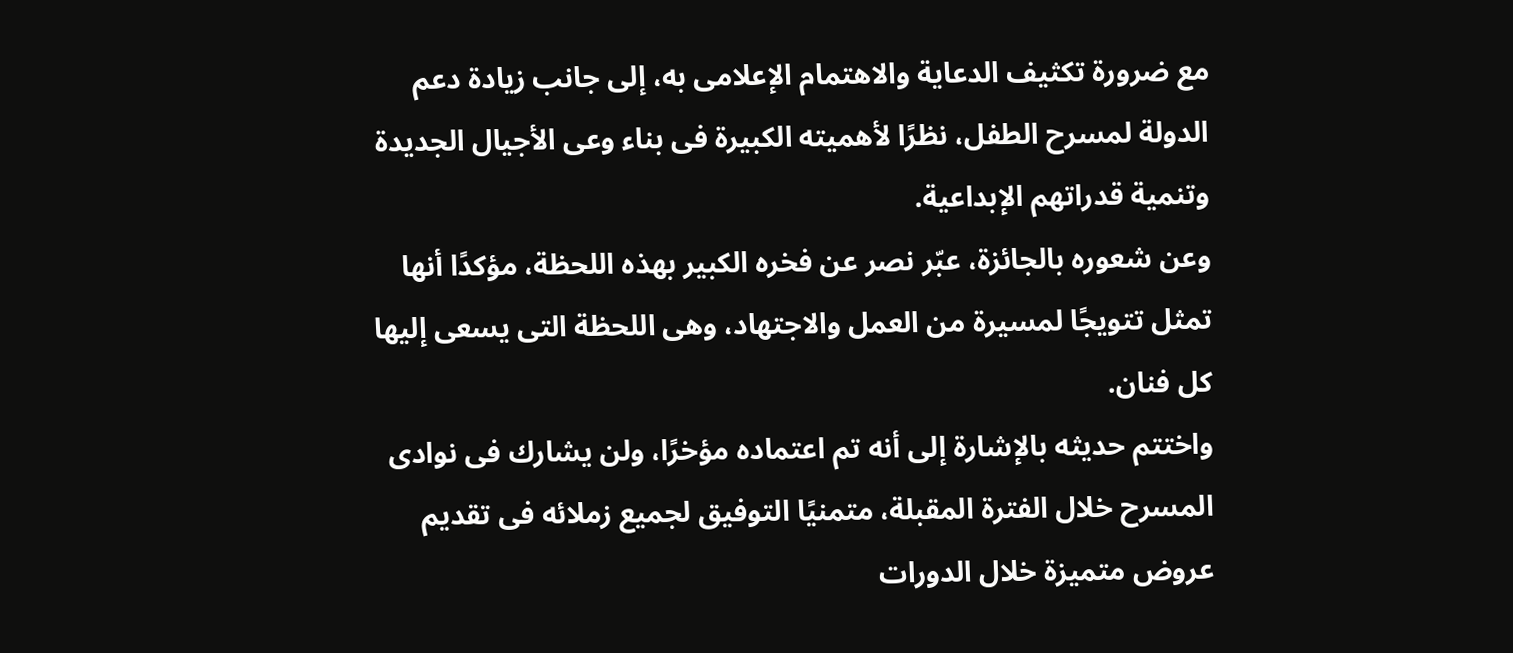مع ضرورة تكثيف الدعاية والاهتمام الإعلامى به، إلى جانب زيادة دعم الدولة لمسرح الطفل، نظرًا لأهميته الكبيرة فى بناء وعى الأجيال الجديدة وتنمية قدراتهم الإبداعية.
وعن شعوره بالجائزة، عبّر نصر عن فخره الكبير بهذه اللحظة، مؤكدًا أنها تمثل تتويجًا لمسيرة من العمل والاجتهاد، وهى اللحظة التى يسعى إليها كل فنان.
واختتم حديثه بالإشارة إلى أنه تم اعتماده مؤخرًا، ولن يشارك فى نوادى المسرح خلال الفترة المقبلة، متمنيًا التوفيق لجميع زملائه فى تقديم عروض متميزة خلال الدورات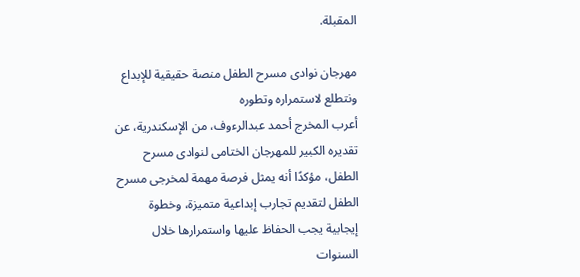المقبلة.

مهرجان نوادى مسرح الطفل منصة حقيقية للإبداع ونتطلع لاستمراره وتطوره
أعرب المخرج أحمد عبدالرءوف، من الإسكندرية، عن تقديره الكبير للمهرجان الختامى لنوادى مسرح الطفل، مؤكدًا أنه يمثل فرصة مهمة لمخرجى مسرح الطفل لتقديم تجارب إبداعية متميزة، وخطوة إيجابية يجب الحفاظ عليها واستمرارها خلال السنوات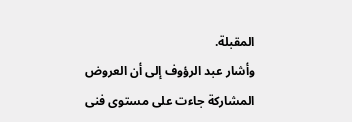المقبلة.
وأشار عبد الرؤوف إلى أن العروض المشاركة جاءت على مستوى فنى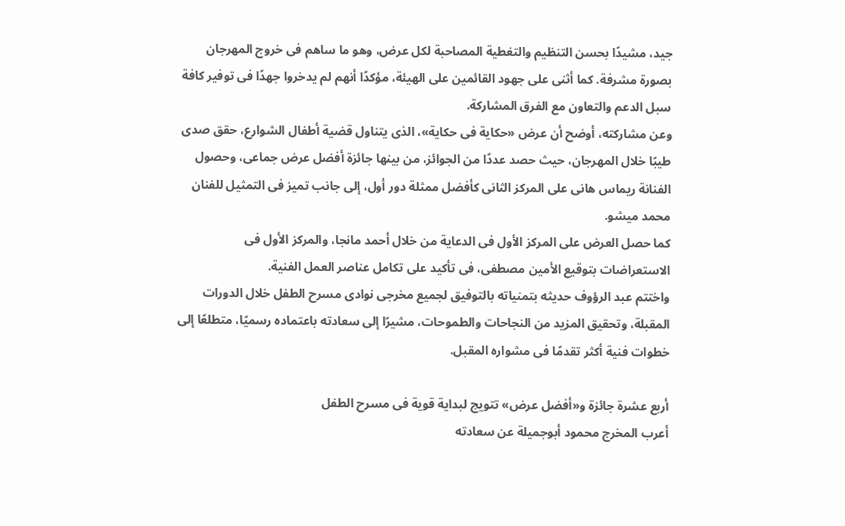جيد، مشيدًا بحسن التنظيم والتغطية المصاحبة لكل عرض، وهو ما ساهم فى خروج المهرجان بصورة مشرفة. كما أثنى على جهود القائمين على الهيئة، مؤكدًا أنهم لم يدخروا جهدًا فى توفير كافة سبل الدعم والتعاون مع الفرق المشاركة.
وعن مشاركته، أوضح أن عرض «حكاية فى حكاية»، الذى يتناول قضية أطفال الشوارع، حقق صدى طيبًا خلال المهرجان، حيث حصد عددًا من الجوائز، من بينها جائزة أفضل عرض جماعى، وحصول الفنانة ريماس هانى على المركز الثانى كأفضل ممثلة دور أول، إلى جانب تميز فى التمثيل للفنان محمد ميشو.
كما حصل العرض على المركز الأول فى الدعاية من خلال أحمد مانجا، والمركز الأول فى الاستعراضات بتوقيع الأمين مصطفى، فى تأكيد على تكامل عناصر العمل الفنية.
واختتم عبد الرؤوف حديثه بتمنياته بالتوفيق لجميع مخرجى نوادى مسرح الطفل خلال الدورات المقبلة، وتحقيق المزيد من النجاحات والطموحات، مشيرًا إلى سعادته باعتماده رسميًا، متطلعًا إلى خطوات فنية أكثر تقدمًا فى مشواره المقبل.

أربع عشرة جائزة و«أفضل عرض» تتويج لبداية قوية فى مسرح الطفل
أعرب المخرج محمود أبوجميلة عن سعادته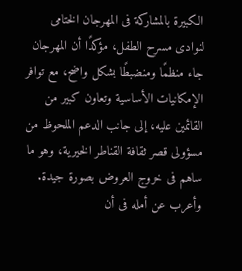الكبيرة بالمشاركة فى المهرجان الختامى لنوادى مسرح الطفل، مؤكدًا أن المهرجان جاء منظمًا ومنضبطًا بشكل واضح، مع توافر الإمكانيات الأساسية وتعاون كبير من القائمين عليه، إلى جانب الدعم الملحوظ من مسؤولى قصر ثقافة القناطر الخيرية، وهو ما ساهم فى خروج العروض بصورة جيدة. وأعرب عن أمله فى أن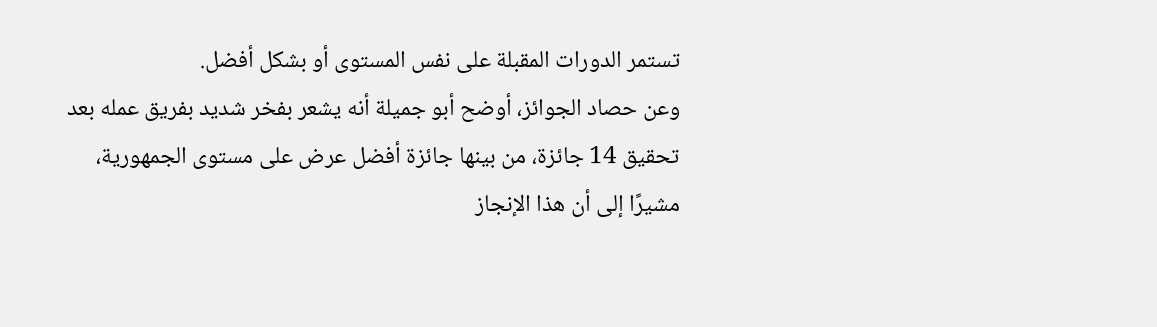تستمر الدورات المقبلة على نفس المستوى أو بشكل أفضل.
وعن حصاد الجوائز، أوضح أبو جميلة أنه يشعر بفخر شديد بفريق عمله بعد تحقيق 14 جائزة، من بينها جائزة أفضل عرض على مستوى الجمهورية، مشيرًا إلى أن هذا الإنجاز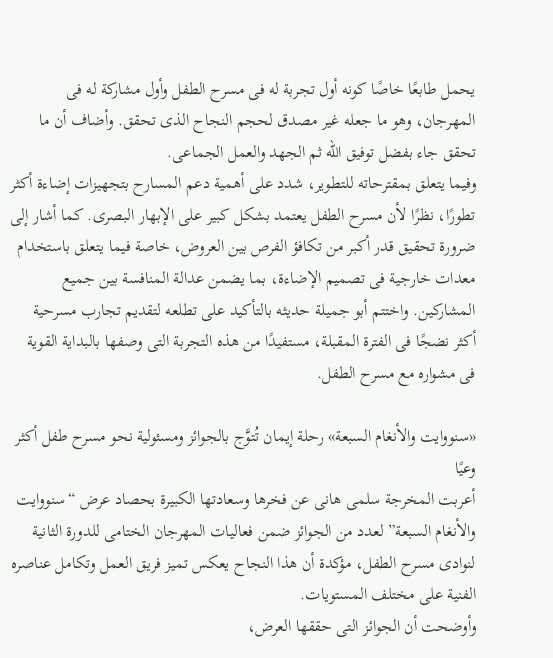يحمل طابعًا خاصًا كونه أول تجربة له فى مسرح الطفل وأول مشاركة له فى المهرجان، وهو ما جعله غير مصدق لحجم النجاح الذى تحقق. وأضاف أن ما تحقق جاء بفضل توفيق الله ثم الجهد والعمل الجماعى.
وفيما يتعلق بمقترحاته للتطوير، شدد على أهمية دعم المسارح بتجهيزات إضاءة أكثر تطورًا، نظرًا لأن مسرح الطفل يعتمد بشكل كبير على الإبهار البصرى. كما أشار إلى ضرورة تحقيق قدر أكبر من تكافؤ الفرص بين العروض، خاصة فيما يتعلق باستخدام معدات خارجية فى تصميم الإضاءة، بما يضمن عدالة المنافسة بين جميع المشاركين. واختتم أبو جميلة حديثه بالتأكيد على تطلعه لتقديم تجارب مسرحية أكثر نضجًا فى الفترة المقبلة، مستفيدًا من هذه التجربة التى وصفها بالبداية القوية فى مشواره مع مسرح الطفل.

«سنووايت والأنغام السبعة» رحلة إيمان تُتوَّج بالجوائز ومسئولية نحو مسرح طفل أكثر وعيًا
أعربت المخرجة سلمى هانى عن فخرها وسعادتها الكبيرة بحصاد عرض “سنووايت والأنغام السبعة” لعدد من الجوائز ضمن فعاليات المهرجان الختامى للدورة الثانية لنوادى مسرح الطفل، مؤكدة أن هذا النجاح يعكس تميز فريق العمل وتكامل عناصره الفنية على مختلف المستويات.
وأوضحت أن الجوائز التى حققها العرض،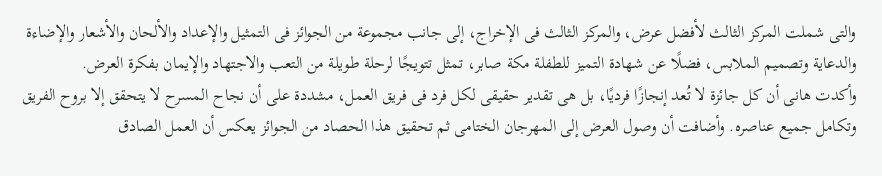والتى شملت المركز الثالث لأفضل عرض، والمركز الثالث فى الإخراج، إلى جانب مجموعة من الجوائز فى التمثيل والإعداد والألحان والأشعار والإضاءة والدعاية وتصميم الملابس، فضلًا عن شهادة التميز للطفلة مكة صابر، تمثل تتويجًا لرحلة طويلة من التعب والاجتهاد والإيمان بفكرة العرض.
وأكدت هانى أن كل جائزة لا تُعد إنجازًا فرديًا، بل هى تقدير حقيقى لكل فرد فى فريق العمل، مشددة على أن نجاح المسرح لا يتحقق إلا بروح الفريق وتكامل جميع عناصره. وأضافت أن وصول العرض إلى المهرجان الختامى ثم تحقيق هذا الحصاد من الجوائز يعكس أن العمل الصادق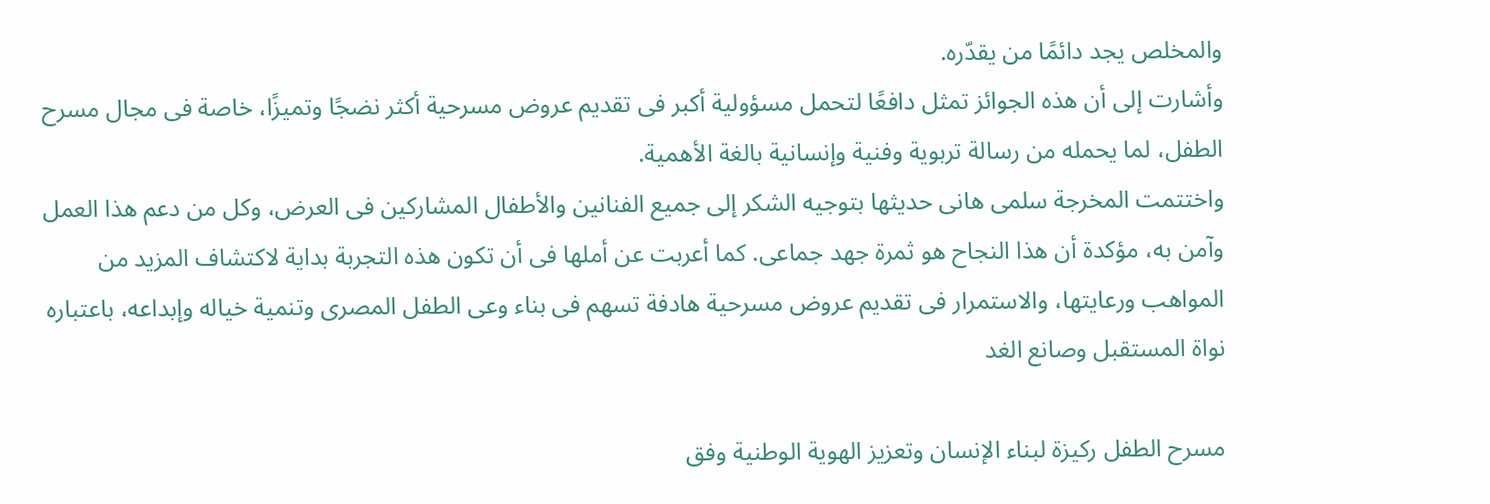والمخلص يجد دائمًا من يقدّره.
وأشارت إلى أن هذه الجوائز تمثل دافعًا لتحمل مسؤولية أكبر فى تقديم عروض مسرحية أكثر نضجًا وتميزًا، خاصة فى مجال مسرح الطفل، لما يحمله من رسالة تربوية وفنية وإنسانية بالغة الأهمية.
واختتمت المخرجة سلمى هانى حديثها بتوجيه الشكر إلى جميع الفنانين والأطفال المشاركين فى العرض، وكل من دعم هذا العمل وآمن به، مؤكدة أن هذا النجاح هو ثمرة جهد جماعى. كما أعربت عن أملها فى أن تكون هذه التجربة بداية لاكتشاف المزيد من المواهب ورعايتها، والاستمرار فى تقديم عروض مسرحية هادفة تسهم فى بناء وعى الطفل المصرى وتنمية خياله وإبداعه، باعتباره نواة المستقبل وصانع الغد

مسرح الطفل ركيزة لبناء الإنسان وتعزيز الهوية الوطنية وفق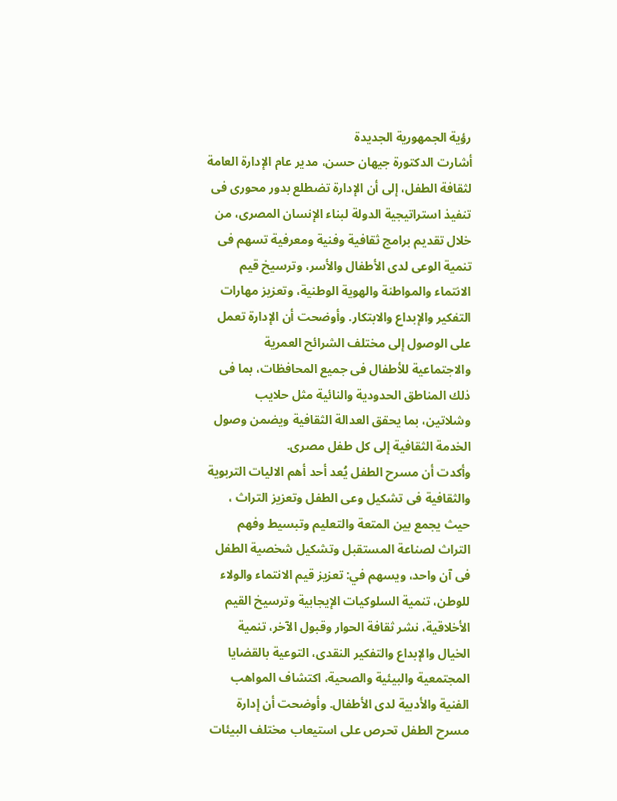رؤية الجمهورية الجديدة
أشارت الدكتورة جيهان حسن، مدير عام الإدارة العامة لثقافة الطفل، إلى أن الإدارة تضطلع بدور محورى فى تنفيذ استراتيجية الدولة لبناء الإنسان المصرى، من خلال تقديم برامج ثقافية وفنية ومعرفية تسهم فى تنمية الوعى لدى الأطفال والأسر، وترسيخ قيم الانتماء والمواطنة والهوية الوطنية، وتعزيز مهارات التفكير والإبداع والابتكار. وأوضحت أن الإدارة تعمل على الوصول إلى مختلف الشرائح العمرية والاجتماعية للأطفال فى جميع المحافظات، بما فى ذلك المناطق الحدودية والنائية مثل حلايب وشلاتين، بما يحقق العدالة الثقافية ويضمن وصول الخدمة الثقافية إلى كل طفل مصرى.
وأكدت أن مسرح الطفل يُعد أحد أهم الاليات التربوية والثقافية فى تشكيل وعى الطفل وتعزيز التراث ، حيث يجمع بين المتعة والتعليم وتبسيط وفهم التراث لصناعة المستقبل وتشكيل شخصية الطفل فى آن واحد، ويسهم في: تعزيز قيم الانتماء والولاء للوطن، تنمية السلوكيات الإيجابية وترسيخ القيم الأخلاقية، نشر ثقافة الحوار وقبول الآخر، تنمية الخيال والإبداع والتفكير النقدى، التوعية بالقضايا المجتمعية والبيئية والصحية، اكتشاف المواهب الفنية والأدبية لدى الأطفال. وأوضحت أن إدارة مسرح الطفل تحرص على استيعاب مختلف البيئات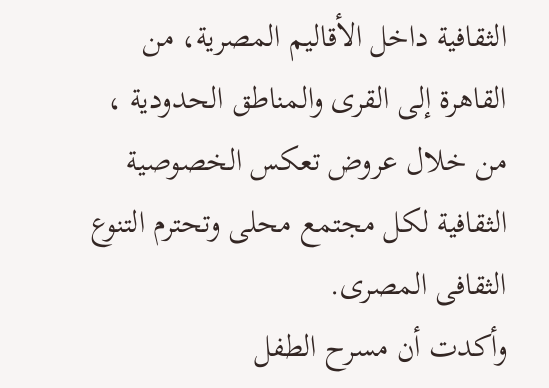الثقافية داخل الأقاليم المصرية، من القاهرة إلى القرى والمناطق الحدودية ، من خلال عروض تعكس الخصوصية الثقافية لكل مجتمع محلى وتحترم التنوع الثقافى المصرى.
وأكدت أن مسرح الطفل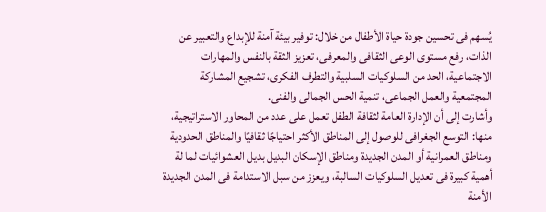يُسهم فى تحسين جودة حياة الأطفال من خلال: توفير بيئة آمنة للإبداع والتعبير عن الذات، رفع مستوى الوعى الثقافى والمعرفى، تعزيز الثقة بالنفس والمهارات الاجتماعية، الحد من السلوكيات السلبية والتطرف الفكرى، تشجيع المشاركة المجتمعية والعمل الجماعى، تنمية الحس الجمالى والفنى.
وأشارت إلى أن الإدارة العامة لثقافة الطفل تعمل على عدد من المحاور الاستراتيجية، منها: التوسع الجغرافى للوصول إلى المناطق الأكثر احتياجًا ثقافيًا والمناطق الحدودية ومناطق العمرانية أو المدن الجديدة ومناطق الإسكان البديل بديل العشوائيات لما لة أهمية كبيرة فى تعديل السلوكيات السالبة، ويعزز من سبل الاستدامة فى المدن الجديدة الأمنة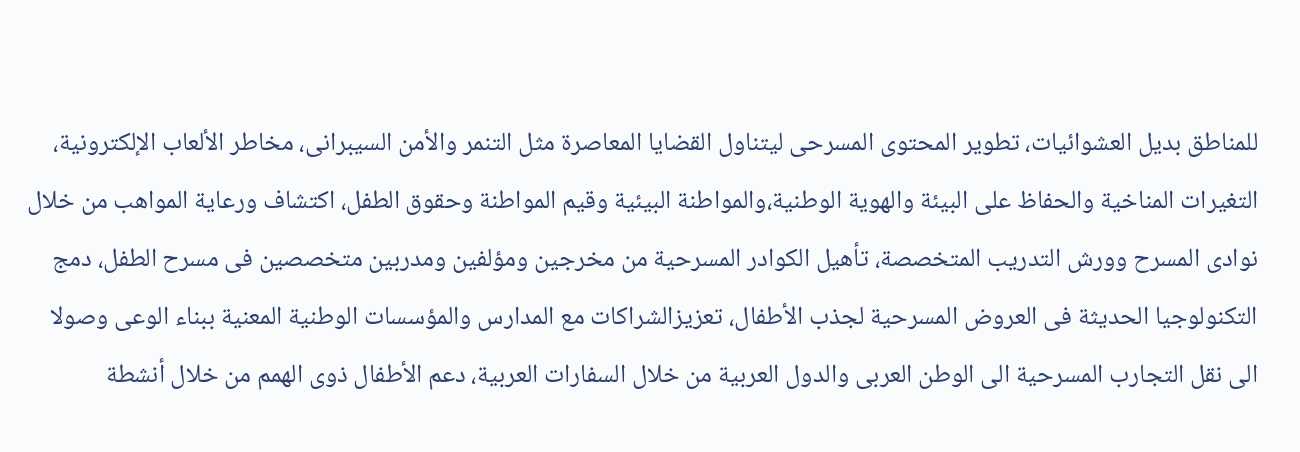للمناطق بديل العشوائيات، تطوير المحتوى المسرحى ليتناول القضايا المعاصرة مثل التنمر والأمن السيبرانى، مخاطر الألعاب الإلكترونية، التغيرات المناخية والحفاظ على البيئة والهوية الوطنية،والمواطنة البيئية وقيم المواطنة وحقوق الطفل، اكتشاف ورعاية المواهب من خلال نوادى المسرح وورش التدريب المتخصصة، تأهيل الكوادر المسرحية من مخرجين ومؤلفين ومدربين متخصصين فى مسرح الطفل، دمج التكنولوجيا الحديثة فى العروض المسرحية لجذب الأطفال، تعزيزالشراكات مع المدارس والمؤسسات الوطنية المعنية ببناء الوعى وصولا الى نقل التجارب المسرحية الى الوطن العربى والدول العربية من خلال السفارات العربية، دعم الأطفال ذوى الهمم من خلال أنشطة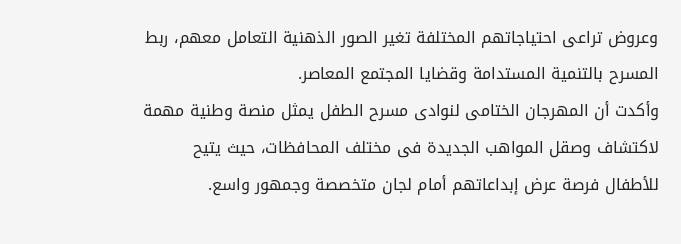وعروض تراعى احتياجاتهم المختلفة تغير الصور الذهنية التعامل معهم، ربط المسرح بالتنمية المستدامة وقضايا المجتمع المعاصر.
وأكدت أن المهرجان الختامى لنوادى مسرح الطفل يمثل منصة وطنية مهمة لاكتشاف وصقل المواهب الجديدة فى مختلف المحافظات، حيث يتيح للأطفال فرصة عرض إبداعاتهم أمام لجان متخصصة وجمهور واسع.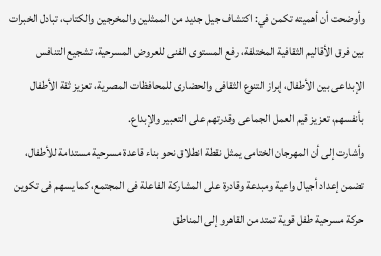وأوضحت أن أهميته تكمن في: اكتشاف جيل جديد من الممثلين والمخرجين والكتاب، تبادل الخبرات بين فرق الأقاليم الثقافية المختلفة، رفع المستوى الفنى للعروض المسرحية، تشجيع التنافس الإبداعى بين الأطفال، إبراز التنوع الثقافى والحضارى للمحافظات المصرية، تعزيز ثقة الأطفال بأنفسهم، تعزيز قيم العمل الجماعى وقدرتهم على التعبير والإبداع.
وأشارت إلى أن المهرجان الختامى يمثل نقطة انطلاق نحو بناء قاعدة مسرحية مستدامة للأطفال، تضمن إعداد أجيال واعية ومبدعة وقادرة على المشاركة الفاعلة فى المجتمع، كما يسهم فى تكوين حركة مسرحية طفل قوية تمتد من القاهرو إلى المناطق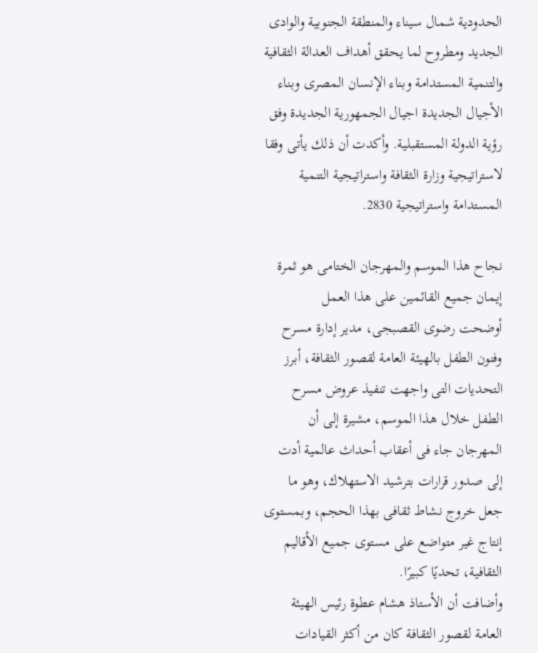الحدودية شمال سيناء والمنطقة الجنوبية والوادى الجديد ومطروح لما يحقق أهداف العدالة الثقافية والتنمية المستدامة وبناء الإنسان المصرى وبناء الأجيال الجديدة اجيال الجمهورية الجديدة وفق رؤية الدولة المستقبلية. وأكدت أن ذلك يأتى وفقا لاستراتيجية وزارة الثقافة واستراتيجية التنمية المستدامة واستراتيجية 2830.

نجاح هذا الموسم والمهرجان الختامى هو ثمرة إيمان جميع القائمين على هذا العمل
أوضحت رضوى القصبجى، مدير إدارة مسرح وفنون الطفل بالهيئة العامة لقصور الثقافة، أبرز التحديات التى واجهت تنفيذ عروض مسرح الطفل خلال هذا الموسم، مشيرة إلى أن المهرجان جاء فى أعقاب أحداث عالمية أدت إلى صدور قرارات بترشيد الاستهلاك، وهو ما جعل خروج نشاط ثقافى بهذا الحجم، وبمستوى إنتاج غير متواضع على مستوى جميع الأقاليم الثقافية، تحديًا كبيرًا.
وأضافت أن الأستاذ هشام عطوة رئيس الهيئة العامة لقصور الثقافة كان من أكثر القيادات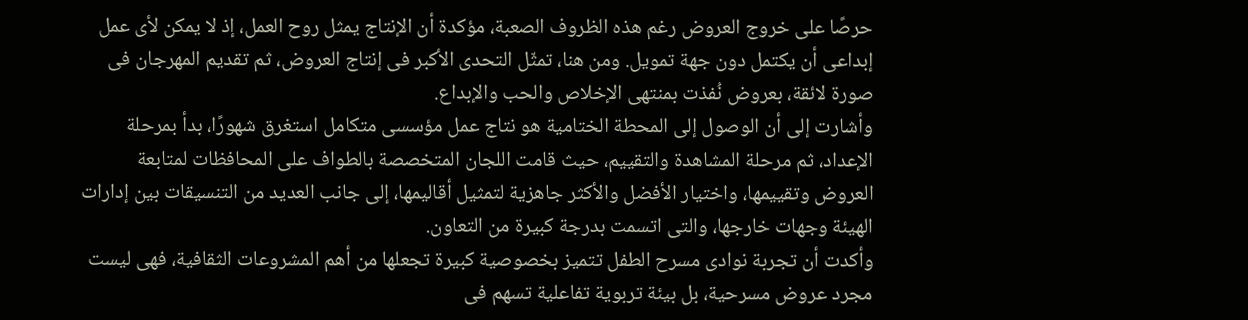حرصًا على خروج العروض رغم هذه الظروف الصعبة، مؤكدة أن الإنتاج يمثل روح العمل، إذ لا يمكن لأى عمل إبداعى أن يكتمل دون جهة تمويل. ومن هنا، تمثّل التحدى الأكبر فى إنتاج العروض، ثم تقديم المهرجان فى صورة لائقة، بعروض نُفذت بمنتهى الإخلاص والحب والإبداع.
وأشارت إلى أن الوصول إلى المحطة الختامية هو نتاج عمل مؤسسى متكامل استغرق شهورًا، بدأ بمرحلة الإعداد، ثم مرحلة المشاهدة والتقييم، حيث قامت اللجان المتخصصة بالطواف على المحافظات لمتابعة العروض وتقييمها، واختيار الأفضل والأكثر جاهزية لتمثيل أقاليمها، إلى جانب العديد من التنسيقات بين إدارات الهيئة وجهات خارجها، والتى اتسمت بدرجة كبيرة من التعاون.
وأكدت أن تجربة نوادى مسرح الطفل تتميز بخصوصية كبيرة تجعلها من أهم المشروعات الثقافية، فهى ليست مجرد عروض مسرحية، بل بيئة تربوية تفاعلية تسهم فى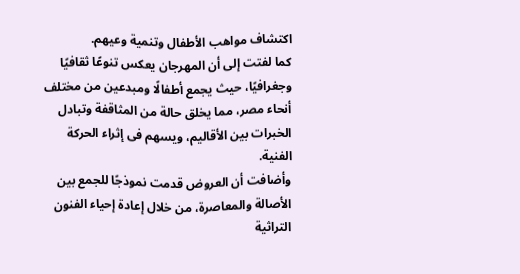اكتشاف مواهب الأطفال وتنمية وعيهم.
كما لفتت إلى أن المهرجان يعكس تنوعًا ثقافيًا وجغرافيًا، حيث يجمع أطفالًا ومبدعين من مختلف أنحاء مصر، مما يخلق حالة من المثاقفة وتبادل الخبرات بين الأقاليم، ويسهم فى إثراء الحركة الفنية.
وأضافت أن العروض قدمت نموذجًا للجمع بين الأصالة والمعاصرة، من خلال إعادة إحياء الفنون التراثية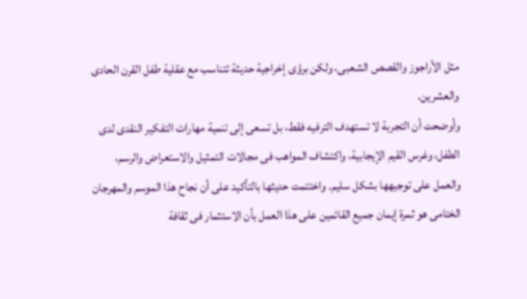مثل الأراجوز والقصص الشعبى، ولكن برؤى إخراجية حديثة تتناسب مع عقلية طفل القرن الحادى والعشرين.
وأوضحت أن التجربة لا تستهدف الترفيه فقط، بل تسعى إلى تنمية مهارات التفكير النقدى لدى الطفل، وغرس القيم الإيجابية، واكتشاف المواهب فى مجالات التمثيل والاستعراض والرسم، والعمل على توجيهها بشكل سليم. واختتمت حديثها بالتأكيد على أن نجاح هذا الموسم والمهرجان الختامى هو ثمرة إيمان جميع القائمين على هذا العمل بأن الاستثمار فى ثقافة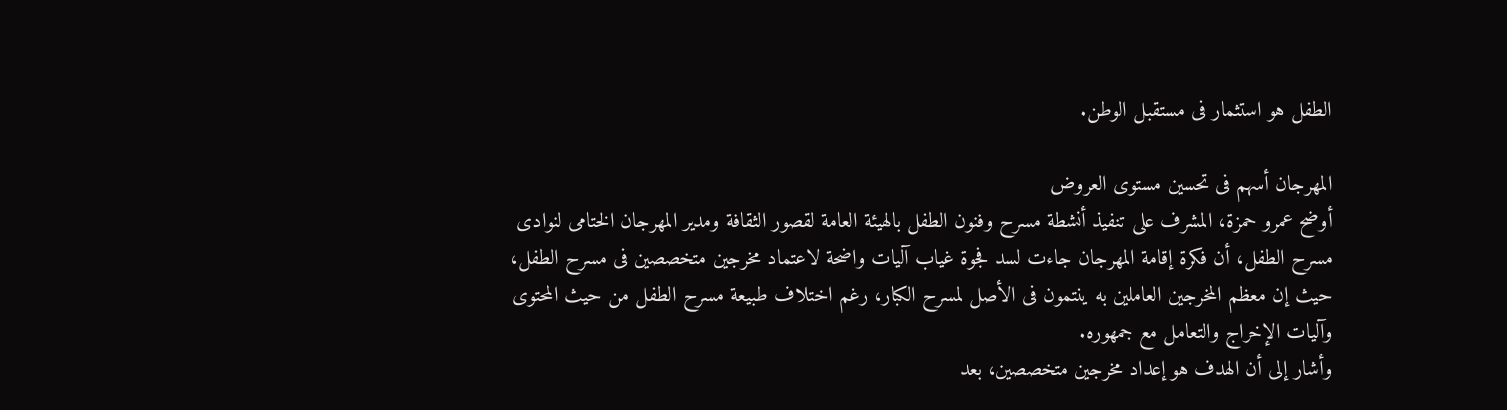الطفل هو استثمار فى مستقبل الوطن.

المهرجان أسهم فى تحسين مستوى العروض
أوضح عمرو حمزة، المشرف على تنفيذ أنشطة مسرح وفنون الطفل بالهيئة العامة لقصور الثقافة ومدير المهرجان الختامى لنوادى مسرح الطفل، أن فكرة إقامة المهرجان جاءت لسد فجوة غياب آليات واضحة لاعتماد مخرجين متخصصين فى مسرح الطفل، حيث إن معظم المخرجين العاملين به ينتمون فى الأصل لمسرح الكبار، رغم اختلاف طبيعة مسرح الطفل من حيث المحتوى وآليات الإخراج والتعامل مع جمهوره.
وأشار إلى أن الهدف هو إعداد مخرجين متخصصين، بعد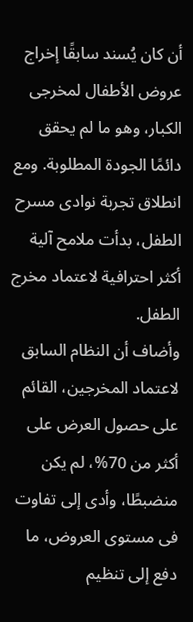أن كان يُسند سابقًا إخراج عروض الأطفال لمخرجى الكبار، وهو ما لم يحقق دائمًا الجودة المطلوبة. ومع انطلاق تجربة نوادى مسرح الطفل، بدأت ملامح آلية أكثر احترافية لاعتماد مخرج الطفل.
وأضاف أن النظام السابق لاعتماد المخرجين، القائم على حصول العرض على أكثر من 70%، لم يكن منضبطًا، وأدى إلى تفاوت فى مستوى العروض، ما دفع إلى تنظيم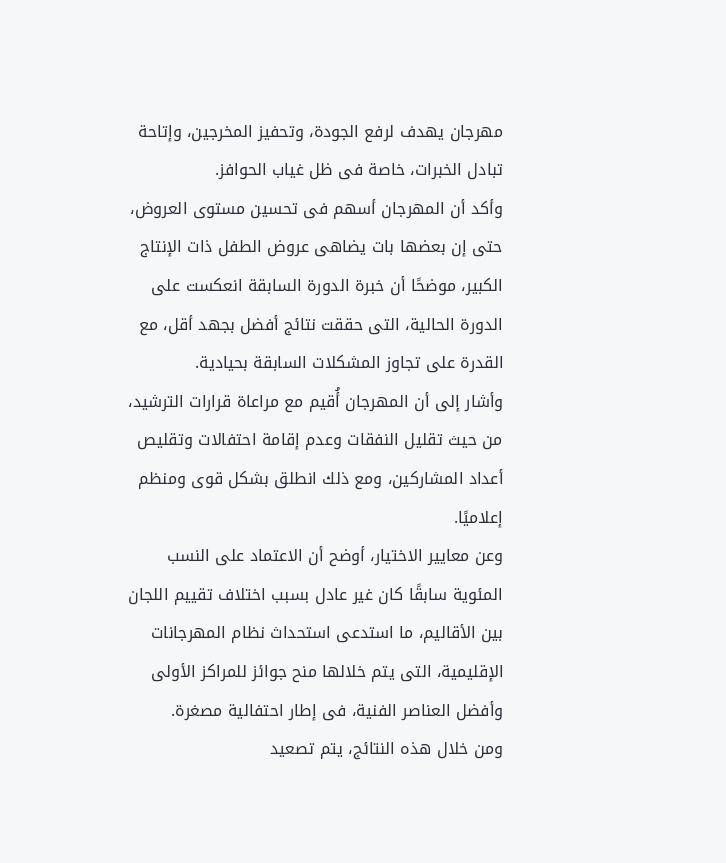مهرجان يهدف لرفع الجودة، وتحفيز المخرجين، وإتاحة تبادل الخبرات، خاصة فى ظل غياب الحوافز.
وأكد أن المهرجان أسهم فى تحسين مستوى العروض، حتى إن بعضها بات يضاهى عروض الطفل ذات الإنتاج الكبير، موضحًا أن خبرة الدورة السابقة انعكست على الدورة الحالية، التى حققت نتائج أفضل بجهد أقل، مع القدرة على تجاوز المشكلات السابقة بحيادية.
وأشار إلى أن المهرجان أُقيم مع مراعاة قرارات الترشيد، من حيث تقليل النفقات وعدم إقامة احتفالات وتقليص أعداد المشاركين، ومع ذلك انطلق بشكل قوى ومنظم إعلاميًا.
وعن معايير الاختيار، أوضح أن الاعتماد على النسب المئوية سابقًا كان غير عادل بسبب اختلاف تقييم اللجان بين الأقاليم، ما استدعى استحداث نظام المهرجانات الإقليمية، التى يتم خلالها منح جوائز للمراكز الأولى وأفضل العناصر الفنية، فى إطار احتفالية مصغرة.
ومن خلال هذه النتائج، يتم تصعيد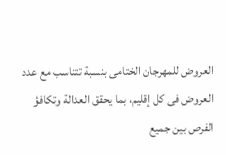العروض للمهرجان الختامى بنسبة تتناسب مع عدد العروض فى كل إقليم، بما يحقق العدالة وتكافؤ الفرص بين جميع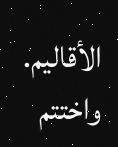الأقاليم.
واختتم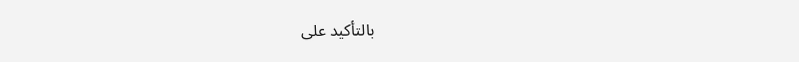بالتأكيد على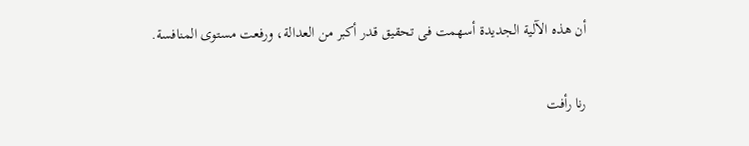أن هذه الآلية الجديدة أسهمت فى تحقيق قدر أكبر من العدالة، ورفعت مستوى المنافسة.


رنا رأفت